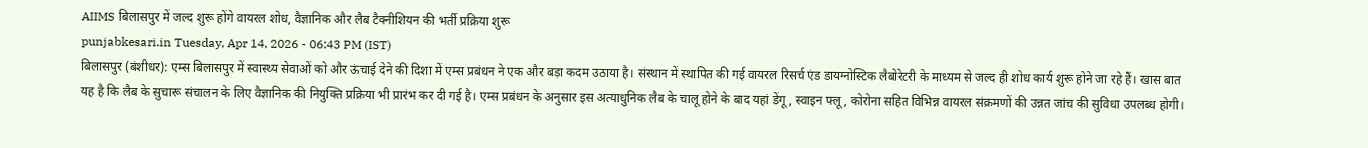AIIMS बिलासपुर में जल्द शुरू होंगे वायरल शोध, वैज्ञानिक और लैब टैक्नीशियन की भर्ती प्रक्रिया शुरू
punjabkesari.in Tuesday, Apr 14, 2026 - 06:43 PM (IST)
बिलासपुर (बंशीधर): एम्स बिलासपुर में स्वास्थ्य सेवाओं को और ऊंचाई देने की दिशा में एम्स प्रबंधन ने एक और बड़ा कदम उठाया है। संस्थान में स्थापित की गई वायरल रिसर्च एंड डायग्नोस्टिक लैबोरेटरी के माध्यम से जल्द ही शोध कार्य शुरू होने जा रहे हैं। खास बात यह है कि लैब के सुचारू संचालन के लिए वैज्ञानिक की नियुक्ति प्रक्रिया भी प्रारंभ कर दी गई है। एम्स प्रबंधन के अनुसार इस अत्याधुनिक लैब के चालू होने के बाद यहां डेंगू, स्वाइन फ्लू, कोरोना सहित विभिन्न वायरल संक्रमणों की उन्नत जांच की सुविधा उपलब्ध होगी।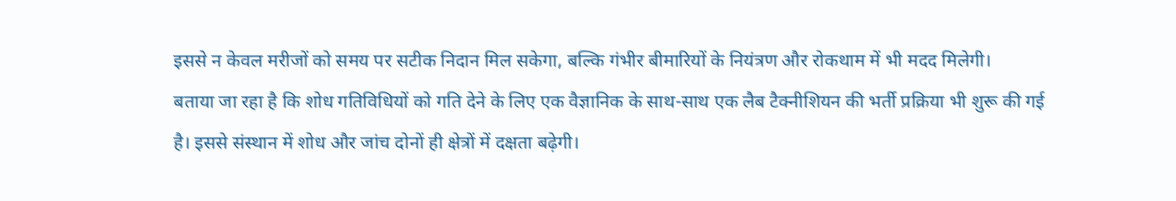इससे न केवल मरीजों को समय पर सटीक निदान मिल सकेगा, बल्कि गंभीर बीमारियों के नियंत्रण और रोकथाम में भी मदद मिलेगी।
बताया जा रहा है कि शोध गतिविधियों को गति देने के लिए एक वैज्ञानिक के साथ-साथ एक लैब टैक्नीशियन की भर्ती प्रक्रिया भी शुरू की गई है। इससे संस्थान में शोध और जांच दोनों ही क्षेत्रों में दक्षता बढ़ेगी।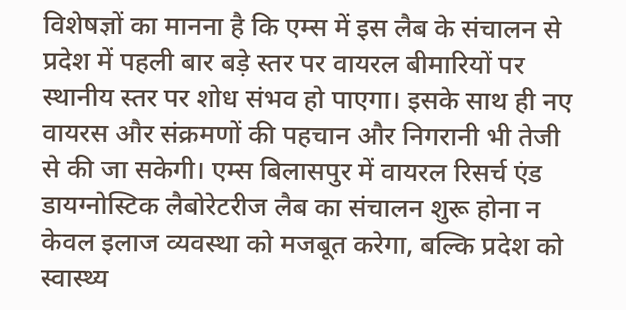विशेषज्ञों का मानना है कि एम्स में इस लैब के संचालन से प्रदेश में पहली बार बड़े स्तर पर वायरल बीमारियों पर स्थानीय स्तर पर शोध संभव हो पाएगा। इसके साथ ही नए वायरस और संक्रमणों की पहचान और निगरानी भी तेजी से की जा सकेगी। एम्स बिलासपुर में वायरल रिसर्च एंड डायग्नोस्टिक लैबोरेटरीज लैब का संचालन शुरू होना न केवल इलाज व्यवस्था को मजबूत करेगा, बल्कि प्रदेश को स्वास्थ्य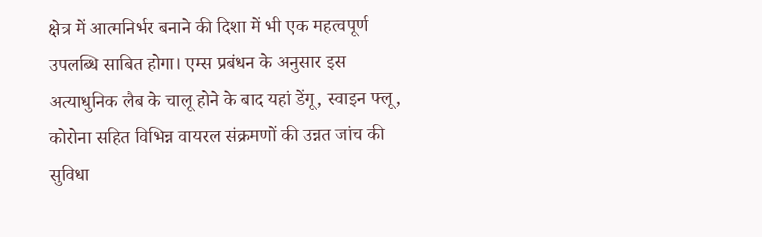क्षेत्र में आत्मनिर्भर बनाने की दिशा में भी एक महत्वपूर्ण उपलब्धि साबित होगा। एम्स प्रबंधन के अनुसार इस अत्याधुनिक लैब के चालू होने के बाद यहां डेंगू, स्वाइन फ्लू, कोरोना सहित विभिन्न वायरल संक्रमणों की उन्नत जांच की सुविधा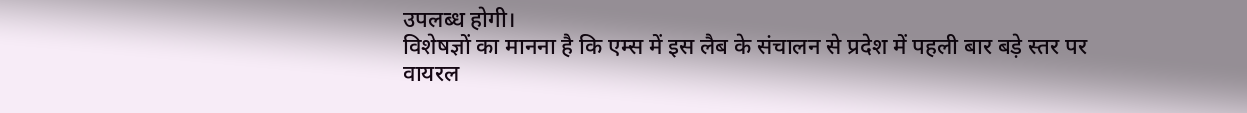उपलब्ध होगी।
विशेषज्ञों का मानना है कि एम्स में इस लैब के संचालन से प्रदेश में पहली बार बड़े स्तर पर वायरल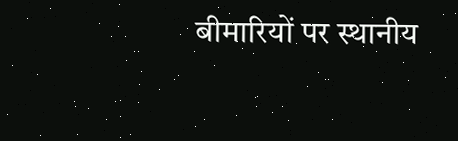बीमारियों पर स्थानीय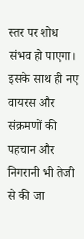स्तर पर शोध संभव हो पाएगा। इसके साथ ही नए वायरस और संक्रमणों की पहचान और निगरानी भी तेजी से की जा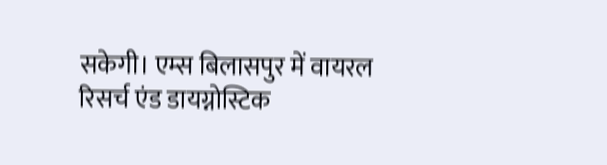सकेगी। एम्स बिलासपुर में वायरल रिसर्च एंड डायग्नोस्टिक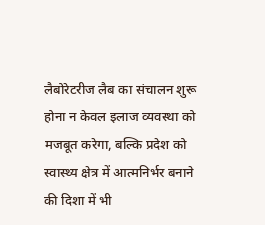लैबोरेटरीज लैब का संचालन शुरू होना न केवल इलाज व्यवस्था को मजबूत करेगा, बल्कि प्रदेश को स्वास्थ्य क्षेत्र में आत्मनिर्भर बनाने की दिशा में भी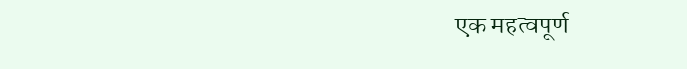एक महत्वपूर्ण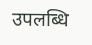उपलब्धि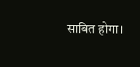साबित होगा।